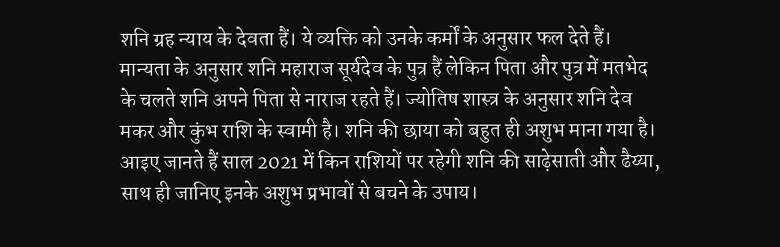शनि ग्रह न्याय के देवता हैं। ये व्यक्ति को उनके कर्मों के अनुसार फल देते हैं। मान्यता के अनुसार शनि महाराज सूर्यदेव के पुत्र हैं लेकिन पिता और पुत्र में मतभेद के चलते शनि अपने पिता से नाराज रहते हैं। ज्योतिष शास्त्र के अनुसार शनि देव मकर और कुंभ राशि के स्वामी है। शनि की छाया को बहुत ही अशुभ माना गया है। आइए जानते हैं साल 2021 में किन राशियों पर रहेगी शनि की साढ़ेसाती और ढैय्या, साथ ही जानिए इनके अशुभ प्रभावों से बचने के उपाय।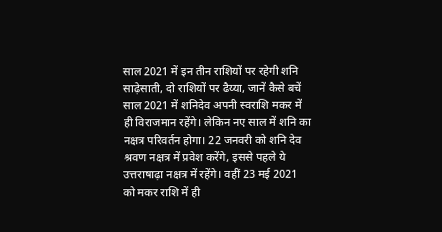साल 2021 में इन तीन राशियों पर रहेगी शनि साढ़ेसाती, दो राशियों पर ढैय्या, जानें कैसे बचें
साल 2021 में शनिदेव अपनी स्वराशि मकर में ही विराजमान रहेंगे। लेकिन नए साल में शनि का नक्षत्र परिवर्तन होगा। 22 जनवरी को शनि देव श्रवण नक्षत्र में प्रवेश करेंगे, इससे पहले ये उत्तराषाढ़ा नक्षत्र में रहेंगे। वहीं 23 मई 2021 को मकर राशि में ही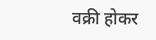वक्री होकर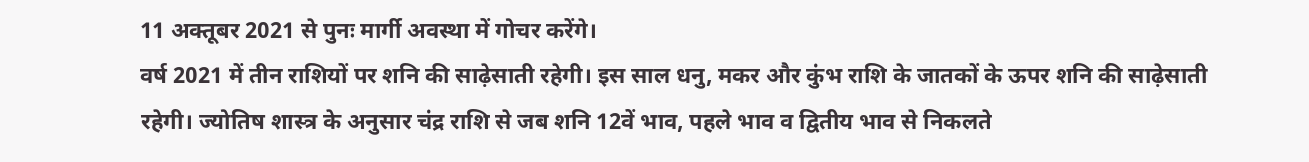11 अक्तूबर 2021 से पुनः मार्गी अवस्था में गोचर करेंगे।
वर्ष 2021 में तीन राशियों पर शनि की साढ़ेसाती रहेगी। इस साल धनु, मकर और कुंभ राशि के जातकों के ऊपर शनि की साढ़ेसाती रहेगी। ज्योतिष शास्त्र के अनुसार चंद्र राशि से जब शनि 12वें भाव, पहले भाव व द्वितीय भाव से निकलते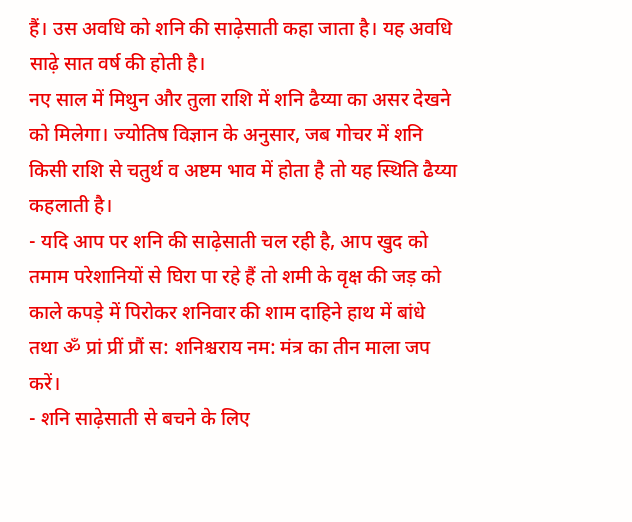हैं। उस अवधि को शनि की साढ़ेसाती कहा जाता है। यह अवधि साढ़े सात वर्ष की होती है।
नए साल में मिथुन और तुला राशि में शनि ढैय्या का असर देखने को मिलेगा। ज्योतिष विज्ञान के अनुसार, जब गोचर में शनि किसी राशि से चतुर्थ व अष्टम भाव में होता है तो यह स्थिति ढैय्या कहलाती है।
- यदि आप पर शनि की साढ़ेसाती चल रही है, आप खुद को तमाम परेशानियों से घिरा पा रहे हैं तो शमी के वृक्ष की जड़ को काले कपड़े में पिरोकर शनिवार की शाम दाहिने हाथ में बांधे तथा ॐ प्रां प्रीं प्रौं स: शनिश्चराय नम: मंत्र का तीन माला जप करें।
- शनि साढ़ेसाती से बचने के लिए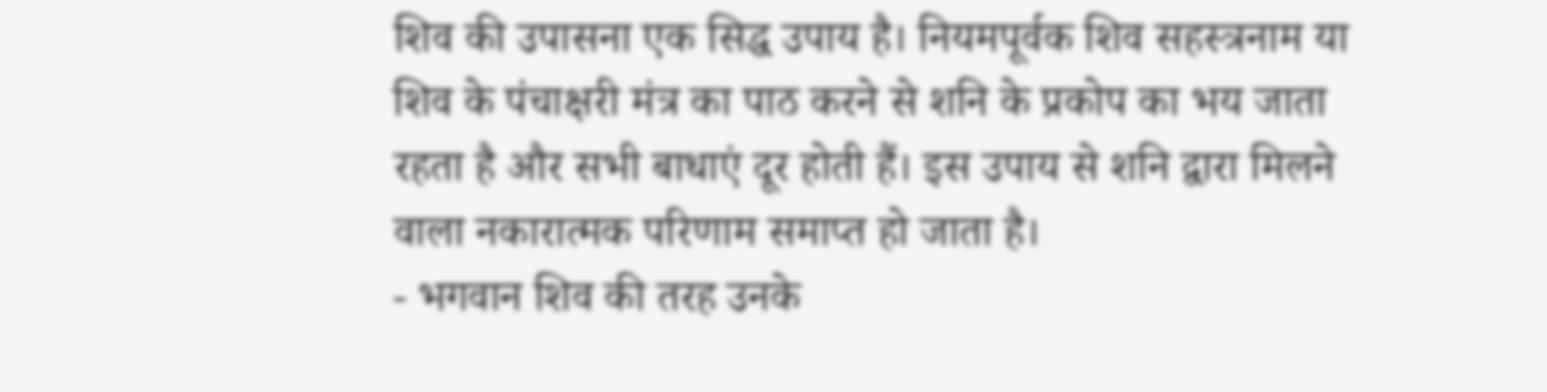शिव की उपासना एक सिद्ध उपाय है। नियमपूर्वक शिव सहस्त्रनाम या शिव के पंचाक्षरी मंत्र का पाठ करने से शनि के प्रकोप का भय जाता रहता है और सभी बाधाएं दूर होती हैं। इस उपाय से शनि द्वारा मिलने वाला नकारात्मक परिणाम समाप्त हो जाता है।
- भगवान शिव की तरह उनके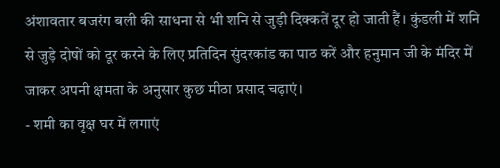अंशावतार बजरंग बली की साधना से भी शनि से जुड़ी दिक्कतें दूर हो जाती हैं। कुंडली में शनि से जुड़े दोषों को दूर करने के लिए प्रतिदिन सुंदरकांड का पाठ करें और हनुमान जी के मंदिर में जाकर अपनी क्षमता के अनुसार कुछ मीठा प्रसाद चढ़ाएं।
- शमी का वृक्ष घर में लगाएं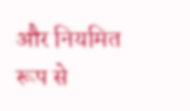और नियमित रूप से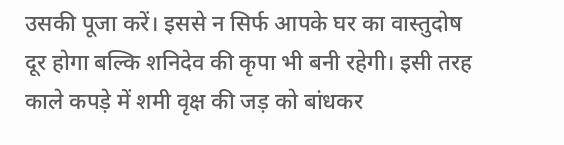उसकी पूजा करें। इससे न सिर्फ आपके घर का वास्तुदोष दूर होगा बल्कि शनिदेव की कृपा भी बनी रहेगी। इसी तरह काले कपड़े में शमी वृक्ष की जड़ को बांधकर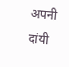अपनी दांयी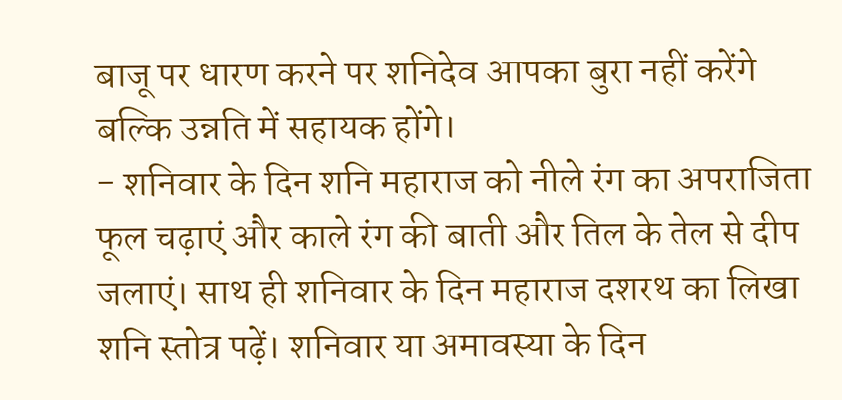बाजू पर धारण करने पर शनिदेव आपका बुरा नहीं करेंगे बल्कि उन्नति में सहायक होंगे।
- शनिवार के दिन शनि महाराज को नीले रंग का अपराजिता फूल चढ़ाएं और काले रंग की बाती और तिल के तेल से दीप जलाएं। साथ ही शनिवार के दिन महाराज दशरथ का लिखा शनि स्तोत्र पढ़ें। शनिवार या अमावस्या के दिन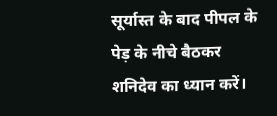सूर्यास्त के बाद पीपल के पेड़ के नीचे बैठकर शनिदेव का ध्यान करें।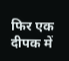फिर एक दीपक में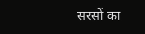सरसों का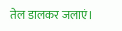तेल डालकर जलाएं।